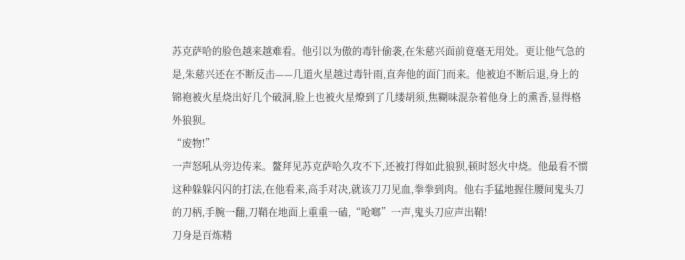苏克萨哈的脸色越来越难看。他引以为傲的毒针偷袭,在朱慈兴面前竟毫无用处。更让他气急的是,朱慈兴还在不断反击——几道火星越过毒针雨,直奔他的面门而来。他被迫不断后退,身上的锦袍被火星烧出好几个破洞,脸上也被火星燎到了几缕胡须,焦糊味混杂着他身上的熏香,显得格外狼狈。
“废物!”
一声怒吼从旁边传来。鳌拜见苏克萨哈久攻不下,还被打得如此狼狈,顿时怒火中烧。他最看不惯这种躲躲闪闪的打法,在他看来,高手对决,就该刀刀见血,拳拳到肉。他右手猛地握住腰间鬼头刀的刀柄,手腕一翻,刀鞘在地面上重重一磕,“呛啷”一声,鬼头刀应声出鞘!
刀身是百炼精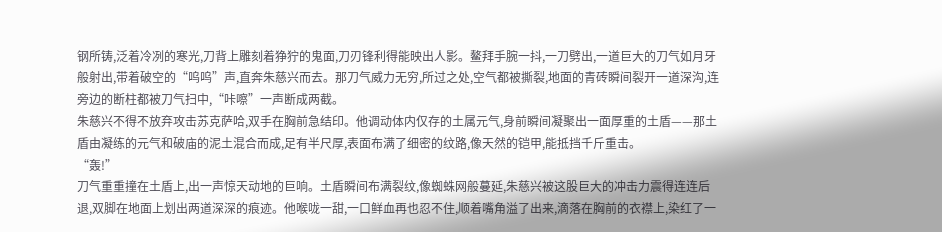钢所铸,泛着冷冽的寒光,刀背上雕刻着狰狞的鬼面,刀刃锋利得能映出人影。鳌拜手腕一抖,一刀劈出,一道巨大的刀气如月牙般射出,带着破空的“呜呜”声,直奔朱慈兴而去。那刀气威力无穷,所过之处,空气都被撕裂,地面的青砖瞬间裂开一道深沟,连旁边的断柱都被刀气扫中,“咔嚓”一声断成两截。
朱慈兴不得不放弃攻击苏克萨哈,双手在胸前急结印。他调动体内仅存的土属元气,身前瞬间凝聚出一面厚重的土盾——那土盾由凝练的元气和破庙的泥土混合而成,足有半尺厚,表面布满了细密的纹路,像天然的铠甲,能抵挡千斤重击。
“轰!”
刀气重重撞在土盾上,出一声惊天动地的巨响。土盾瞬间布满裂纹,像蜘蛛网般蔓延,朱慈兴被这股巨大的冲击力震得连连后退,双脚在地面上划出两道深深的痕迹。他喉咙一甜,一口鲜血再也忍不住,顺着嘴角溢了出来,滴落在胸前的衣襟上,染红了一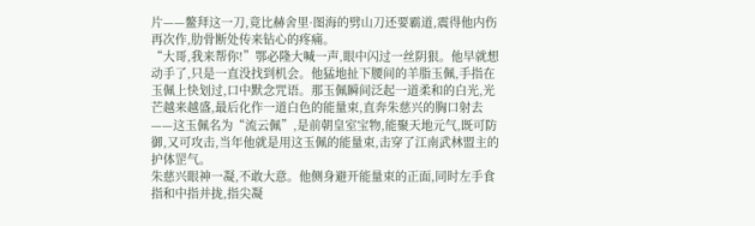片——鳌拜这一刀,竟比赫舍里·图海的劈山刀还要霸道,震得他内伤再次作,肋骨断处传来钻心的疼痛。
“大哥,我来帮你!”鄂必隆大喊一声,眼中闪过一丝阴狠。他早就想动手了,只是一直没找到机会。他猛地扯下腰间的羊脂玉佩,手指在玉佩上快划过,口中默念咒语。那玉佩瞬间泛起一道柔和的白光,光芒越来越盛,最后化作一道白色的能量束,直奔朱慈兴的胸口射去——这玉佩名为“流云佩”,是前朝皇室宝物,能聚天地元气,既可防御,又可攻击,当年他就是用这玉佩的能量束,击穿了江南武林盟主的护体罡气。
朱慈兴眼神一凝,不敢大意。他侧身避开能量束的正面,同时左手食指和中指并拢,指尖凝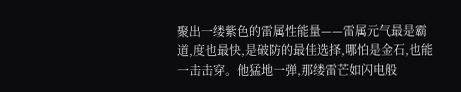聚出一缕紫色的雷属性能量——雷属元气最是霸道,度也最快,是破防的最佳选择,哪怕是金石,也能一击击穿。他猛地一弹,那缕雷芒如闪电般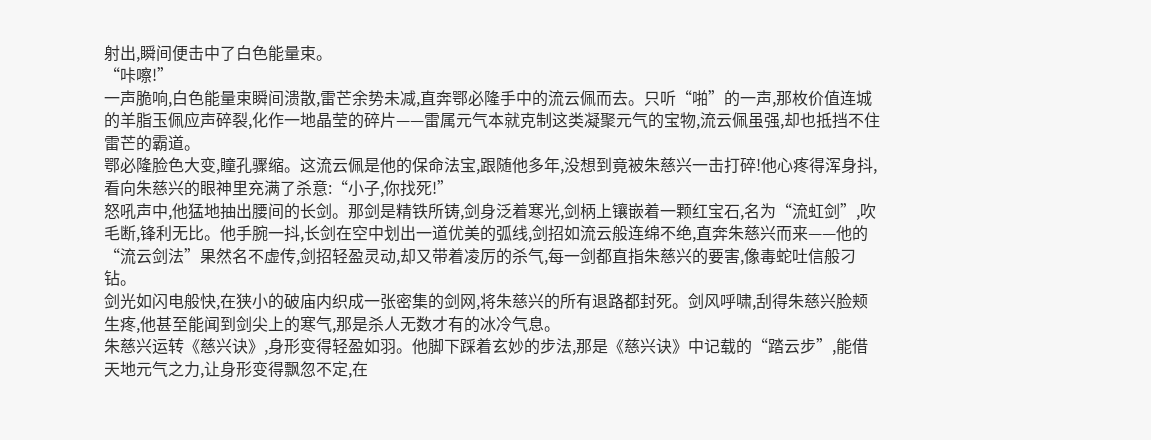射出,瞬间便击中了白色能量束。
“咔嚓!”
一声脆响,白色能量束瞬间溃散,雷芒余势未减,直奔鄂必隆手中的流云佩而去。只听“啪”的一声,那枚价值连城的羊脂玉佩应声碎裂,化作一地晶莹的碎片——雷属元气本就克制这类凝聚元气的宝物,流云佩虽强,却也抵挡不住雷芒的霸道。
鄂必隆脸色大变,瞳孔骤缩。这流云佩是他的保命法宝,跟随他多年,没想到竟被朱慈兴一击打碎!他心疼得浑身抖,看向朱慈兴的眼神里充满了杀意:“小子,你找死!”
怒吼声中,他猛地抽出腰间的长剑。那剑是精铁所铸,剑身泛着寒光,剑柄上镶嵌着一颗红宝石,名为“流虹剑”,吹毛断,锋利无比。他手腕一抖,长剑在空中划出一道优美的弧线,剑招如流云般连绵不绝,直奔朱慈兴而来——他的“流云剑法”果然名不虚传,剑招轻盈灵动,却又带着凌厉的杀气,每一剑都直指朱慈兴的要害,像毒蛇吐信般刁钻。
剑光如闪电般快,在狭小的破庙内织成一张密集的剑网,将朱慈兴的所有退路都封死。剑风呼啸,刮得朱慈兴脸颊生疼,他甚至能闻到剑尖上的寒气,那是杀人无数才有的冰冷气息。
朱慈兴运转《慈兴诀》,身形变得轻盈如羽。他脚下踩着玄妙的步法,那是《慈兴诀》中记载的“踏云步”,能借天地元气之力,让身形变得飘忽不定,在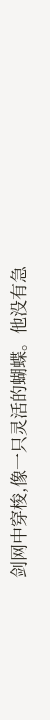剑网中穿梭,像一只灵活的蝴蝶。他没有急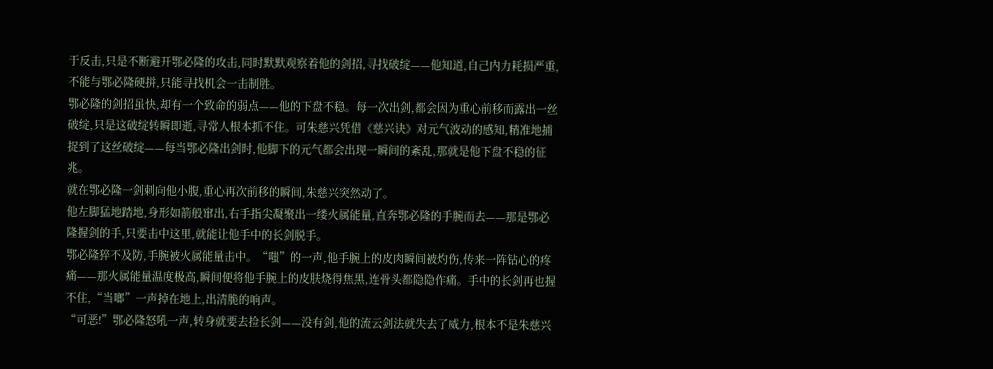于反击,只是不断避开鄂必隆的攻击,同时默默观察着他的剑招,寻找破绽——他知道,自己内力耗损严重,不能与鄂必隆硬拼,只能寻找机会一击制胜。
鄂必隆的剑招虽快,却有一个致命的弱点——他的下盘不稳。每一次出剑,都会因为重心前移而露出一丝破绽,只是这破绽转瞬即逝,寻常人根本抓不住。可朱慈兴凭借《慈兴诀》对元气波动的感知,精准地捕捉到了这丝破绽——每当鄂必隆出剑时,他脚下的元气都会出现一瞬间的紊乱,那就是他下盘不稳的征兆。
就在鄂必隆一剑刺向他小腹,重心再次前移的瞬间,朱慈兴突然动了。
他左脚猛地踏地,身形如箭般窜出,右手指尖凝聚出一缕火属能量,直奔鄂必隆的手腕而去——那是鄂必隆握剑的手,只要击中这里,就能让他手中的长剑脱手。
鄂必隆猝不及防,手腕被火属能量击中。“嗤”的一声,他手腕上的皮肉瞬间被灼伤,传来一阵钻心的疼痛——那火属能量温度极高,瞬间便将他手腕上的皮肤烧得焦黑,连骨头都隐隐作痛。手中的长剑再也握不住,“当啷”一声掉在地上,出清脆的响声。
“可恶!”鄂必隆怒吼一声,转身就要去捡长剑——没有剑,他的流云剑法就失去了威力,根本不是朱慈兴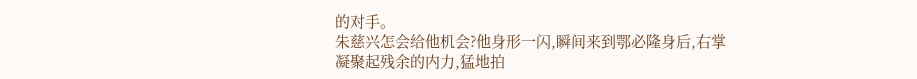的对手。
朱慈兴怎会给他机会?他身形一闪,瞬间来到鄂必隆身后,右掌凝聚起残余的内力,猛地拍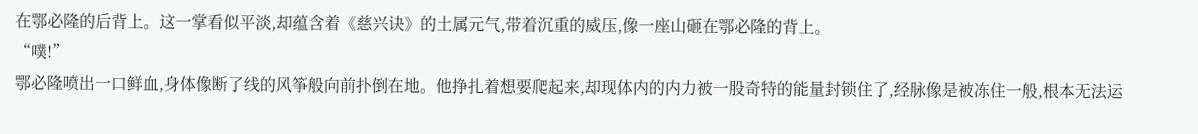在鄂必隆的后背上。这一掌看似平淡,却蕴含着《慈兴诀》的土属元气,带着沉重的威压,像一座山砸在鄂必隆的背上。
“噗!”
鄂必隆喷出一口鲜血,身体像断了线的风筝般向前扑倒在地。他挣扎着想要爬起来,却现体内的内力被一股奇特的能量封锁住了,经脉像是被冻住一般,根本无法运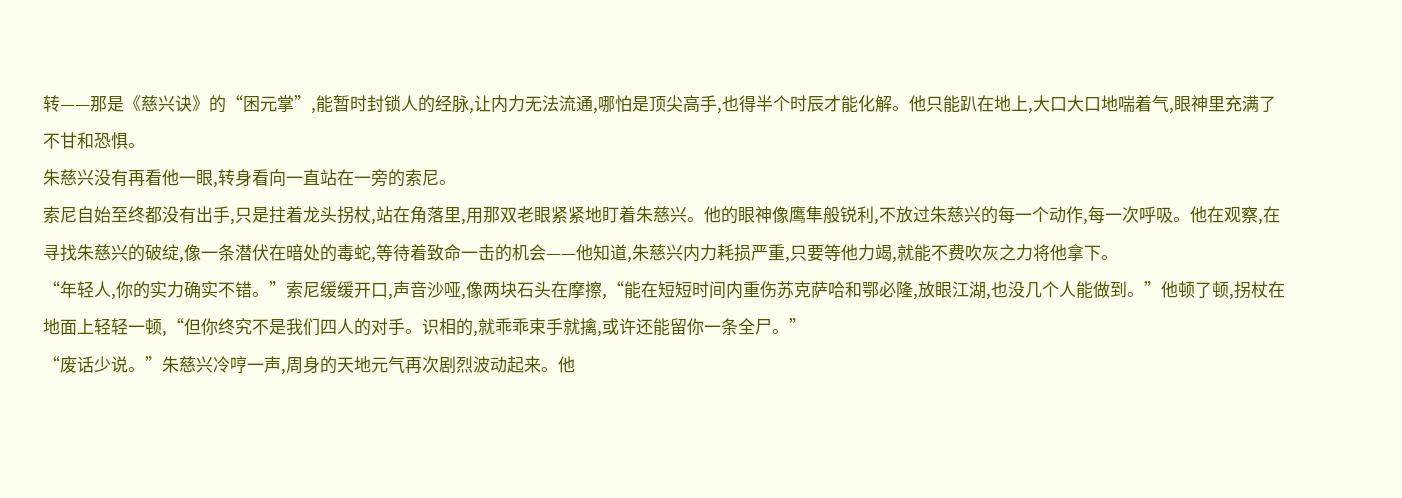转——那是《慈兴诀》的“困元掌”,能暂时封锁人的经脉,让内力无法流通,哪怕是顶尖高手,也得半个时辰才能化解。他只能趴在地上,大口大口地喘着气,眼神里充满了不甘和恐惧。
朱慈兴没有再看他一眼,转身看向一直站在一旁的索尼。
索尼自始至终都没有出手,只是拄着龙头拐杖,站在角落里,用那双老眼紧紧地盯着朱慈兴。他的眼神像鹰隼般锐利,不放过朱慈兴的每一个动作,每一次呼吸。他在观察,在寻找朱慈兴的破绽,像一条潜伏在暗处的毒蛇,等待着致命一击的机会——他知道,朱慈兴内力耗损严重,只要等他力竭,就能不费吹灰之力将他拿下。
“年轻人,你的实力确实不错。”索尼缓缓开口,声音沙哑,像两块石头在摩擦,“能在短短时间内重伤苏克萨哈和鄂必隆,放眼江湖,也没几个人能做到。”他顿了顿,拐杖在地面上轻轻一顿,“但你终究不是我们四人的对手。识相的,就乖乖束手就擒,或许还能留你一条全尸。”
“废话少说。”朱慈兴冷哼一声,周身的天地元气再次剧烈波动起来。他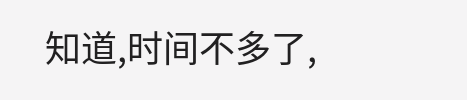知道,时间不多了,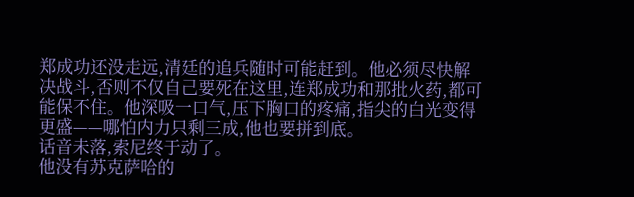郑成功还没走远,清廷的追兵随时可能赶到。他必须尽快解决战斗,否则不仅自己要死在这里,连郑成功和那批火药,都可能保不住。他深吸一口气,压下胸口的疼痛,指尖的白光变得更盛——哪怕内力只剩三成,他也要拼到底。
话音未落,索尼终于动了。
他没有苏克萨哈的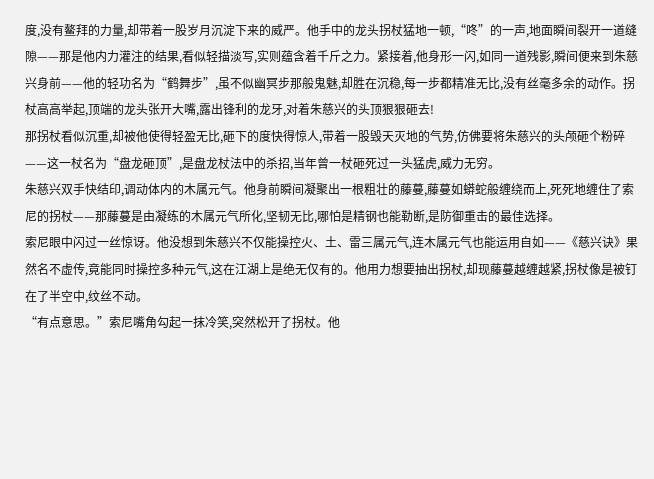度,没有鳌拜的力量,却带着一股岁月沉淀下来的威严。他手中的龙头拐杖猛地一顿,“咚”的一声,地面瞬间裂开一道缝隙——那是他内力灌注的结果,看似轻描淡写,实则蕴含着千斤之力。紧接着,他身形一闪,如同一道残影,瞬间便来到朱慈兴身前——他的轻功名为“鹤舞步”,虽不似幽冥步那般鬼魅,却胜在沉稳,每一步都精准无比,没有丝毫多余的动作。拐杖高高举起,顶端的龙头张开大嘴,露出锋利的龙牙,对着朱慈兴的头顶狠狠砸去!
那拐杖看似沉重,却被他使得轻盈无比,砸下的度快得惊人,带着一股毁天灭地的气势,仿佛要将朱慈兴的头颅砸个粉碎——这一杖名为“盘龙砸顶”,是盘龙杖法中的杀招,当年曾一杖砸死过一头猛虎,威力无穷。
朱慈兴双手快结印,调动体内的木属元气。他身前瞬间凝聚出一根粗壮的藤蔓,藤蔓如蟒蛇般缠绕而上,死死地缠住了索尼的拐杖——那藤蔓是由凝练的木属元气所化,坚韧无比,哪怕是精钢也能勒断,是防御重击的最佳选择。
索尼眼中闪过一丝惊讶。他没想到朱慈兴不仅能操控火、土、雷三属元气,连木属元气也能运用自如——《慈兴诀》果然名不虚传,竟能同时操控多种元气,这在江湖上是绝无仅有的。他用力想要抽出拐杖,却现藤蔓越缠越紧,拐杖像是被钉在了半空中,纹丝不动。
“有点意思。”索尼嘴角勾起一抹冷笑,突然松开了拐杖。他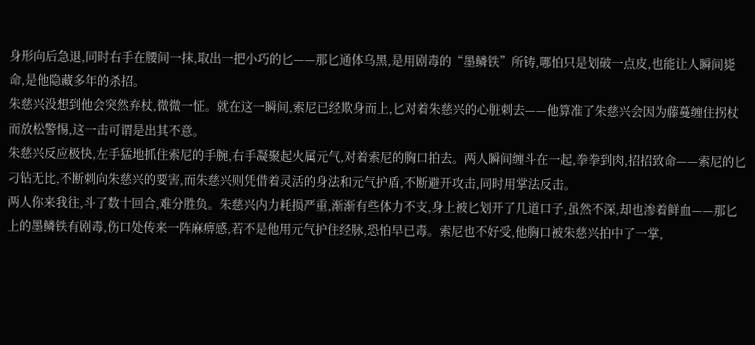身形向后急退,同时右手在腰间一抹,取出一把小巧的匕——那匕通体乌黑,是用剧毒的“墨鳞铁”所铸,哪怕只是划破一点皮,也能让人瞬间毙命,是他隐藏多年的杀招。
朱慈兴没想到他会突然弃杖,微微一怔。就在这一瞬间,索尼已经欺身而上,匕对着朱慈兴的心脏刺去——他算准了朱慈兴会因为藤蔓缠住拐杖而放松警惕,这一击可谓是出其不意。
朱慈兴反应极快,左手猛地抓住索尼的手腕,右手凝聚起火属元气,对着索尼的胸口拍去。两人瞬间缠斗在一起,拳拳到肉,招招致命——索尼的匕刁钻无比,不断刺向朱慈兴的要害,而朱慈兴则凭借着灵活的身法和元气护盾,不断避开攻击,同时用掌法反击。
两人你来我往,斗了数十回合,难分胜负。朱慈兴内力耗损严重,渐渐有些体力不支,身上被匕划开了几道口子,虽然不深,却也渗着鲜血——那匕上的墨鳞铁有剧毒,伤口处传来一阵麻痹感,若不是他用元气护住经脉,恐怕早已毒。索尼也不好受,他胸口被朱慈兴拍中了一掌,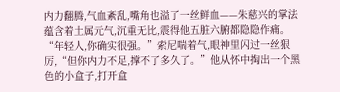内力翻腾,气血紊乱,嘴角也溢了一丝鲜血——朱慈兴的掌法蕴含着土属元气,沉重无比,震得他五脏六腑都隐隐作痛。
“年轻人,你确实很强。”索尼喘着气,眼神里闪过一丝狠厉,“但你内力不足,撑不了多久了。”他从怀中掏出一个黑色的小盒子,打开盒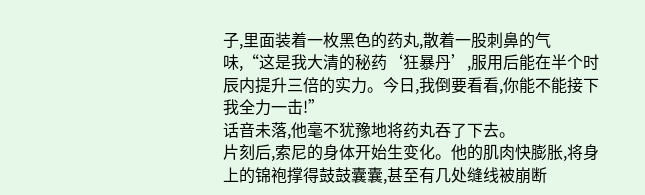子,里面装着一枚黑色的药丸,散着一股刺鼻的气味,“这是我大清的秘药‘狂暴丹’,服用后能在半个时辰内提升三倍的实力。今日,我倒要看看,你能不能接下我全力一击!”
话音未落,他毫不犹豫地将药丸吞了下去。
片刻后,索尼的身体开始生变化。他的肌肉快膨胀,将身上的锦袍撑得鼓鼓囊囊,甚至有几处缝线被崩断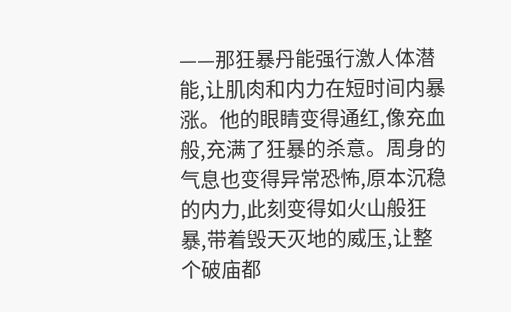——那狂暴丹能强行激人体潜能,让肌肉和内力在短时间内暴涨。他的眼睛变得通红,像充血般,充满了狂暴的杀意。周身的气息也变得异常恐怖,原本沉稳的内力,此刻变得如火山般狂暴,带着毁天灭地的威压,让整个破庙都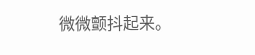微微颤抖起来。